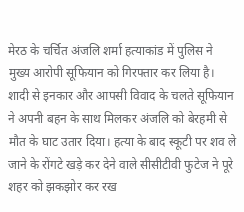मेरठ के चर्चित अंजलि शर्मा हत्याकांड में पुलिस ने मुख्य आरोपी सूफियान को गिरफ्तार कर लिया है। शादी से इनकार और आपसी विवाद के चलते सूफियान ने अपनी बहन के साथ मिलकर अंजलि को बेरहमी से मौत के घाट उतार दिया। हत्या के बाद स्कूटी पर शव ले जाने के रोंगटे खड़े कर देने वाले सीसीटीवी फुटेज ने पूरे शहर को झकझोर कर रख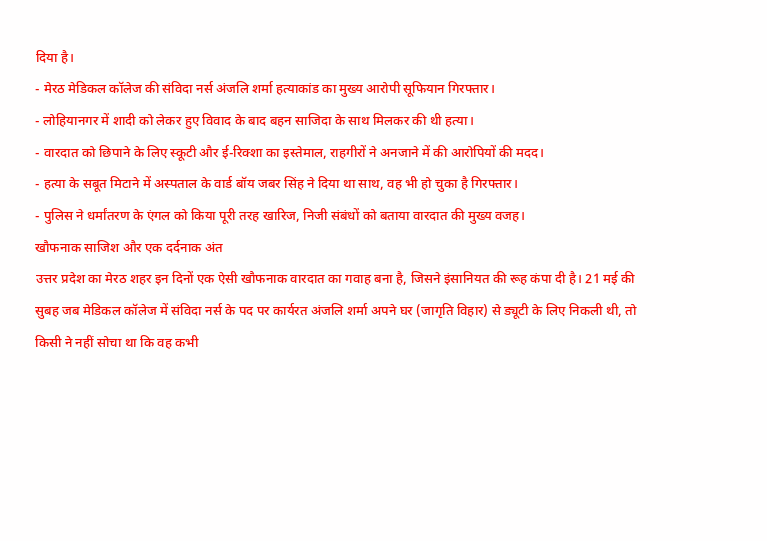दिया है।
- मेरठ मेडिकल कॉलेज की संविदा नर्स अंजलि शर्मा हत्याकांड का मुख्य आरोपी सूफियान गिरफ्तार।
- लोहियानगर में शादी को लेकर हुए विवाद के बाद बहन साजिदा के साथ मिलकर की थी हत्या।
- वारदात को छिपाने के लिए स्कूटी और ई-रिक्शा का इस्तेमाल, राहगीरों ने अनजाने में की आरोपियों की मदद।
- हत्या के सबूत मिटाने में अस्पताल के वार्ड बॉय जबर सिंह ने दिया था साथ, वह भी हो चुका है गिरफ्तार।
- पुलिस ने धर्मांतरण के एंगल को किया पूरी तरह खारिज, निजी संबंधों को बताया वारदात की मुख्य वजह।
खौफनाक साजिश और एक दर्दनाक अंत
उत्तर प्रदेश का मेरठ शहर इन दिनों एक ऐसी खौफनाक वारदात का गवाह बना है, जिसने इंसानियत की रूह कंपा दी है। 21 मई की सुबह जब मेडिकल कॉलेज में संविदा नर्स के पद पर कार्यरत अंजलि शर्मा अपने घर (जागृति विहार) से ड्यूटी के लिए निकली थी, तो किसी ने नहीं सोचा था कि वह कभी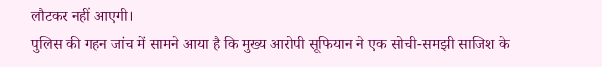लौटकर नहीं आएगी।
पुलिस की गहन जांच में सामने आया है कि मुख्य आरोपी सूफियान ने एक सोची-समझी साजिश के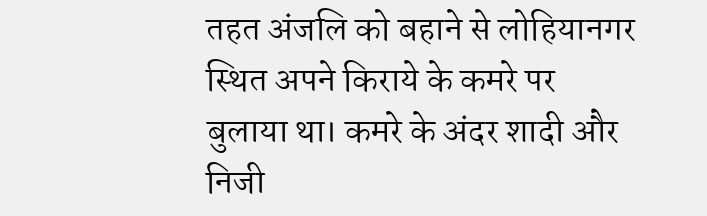तहत अंजलि को बहाने से लोहियानगर स्थित अपने किराये के कमरे पर बुलाया था। कमरे के अंदर शादी और निजी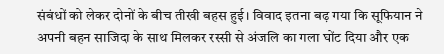संबंधों को लेकर दोनों के बीच तीखी बहस हुई। विवाद इतना बढ़ गया कि सूफियान ने अपनी बहन साजिदा के साथ मिलकर रस्सी से अंजलि का गला घोंट दिया और एक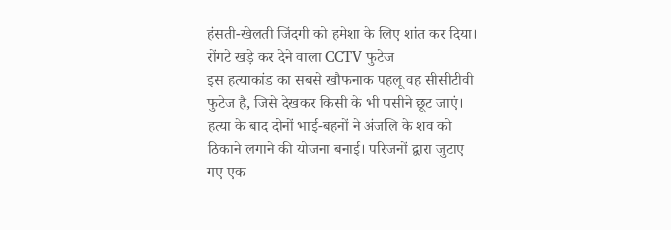हंसती-खेलती जिंदगी को हमेशा के लिए शांत कर दिया।
रोंगटे खड़े कर देने वाला CCTV फुटेज
इस हत्याकांड का सबसे खौफनाक पहलू वह सीसीटीवी फुटेज है, जिसे देखकर किसी के भी पसीने छूट जाएं। हत्या के बाद दोनों भाई-बहनों ने अंजलि के शव को ठिकाने लगाने की योजना बनाई। परिजनों द्वारा जुटाए गए एक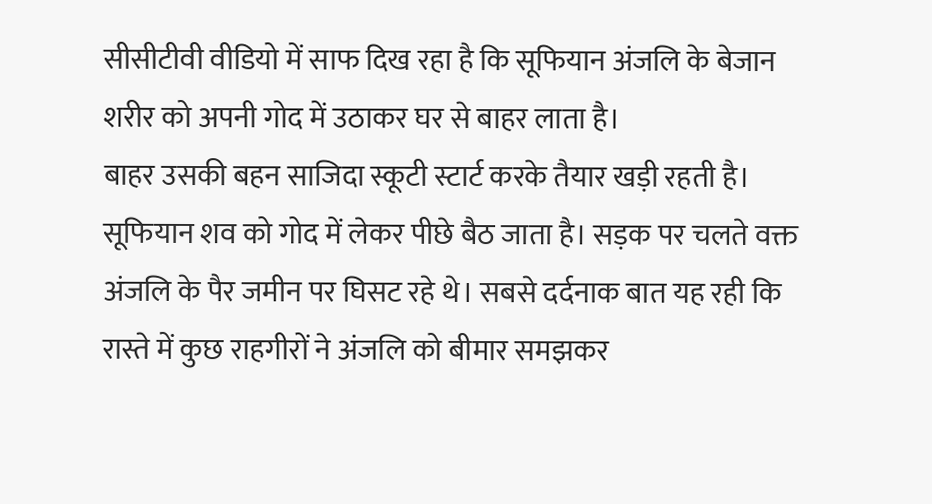सीसीटीवी वीडियो में साफ दिख रहा है कि सूफियान अंजलि के बेजान शरीर को अपनी गोद में उठाकर घर से बाहर लाता है।
बाहर उसकी बहन साजिदा स्कूटी स्टार्ट करके तैयार खड़ी रहती है। सूफियान शव को गोद में लेकर पीछे बैठ जाता है। सड़क पर चलते वक्त अंजलि के पैर जमीन पर घिसट रहे थे। सबसे दर्दनाक बात यह रही कि रास्ते में कुछ राहगीरों ने अंजलि को बीमार समझकर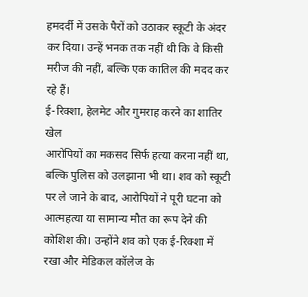हमदर्दी में उसके पैरों को उठाकर स्कूटी के अंदर कर दिया। उन्हें भनक तक नहीं थी कि वे किसी मरीज की नहीं, बल्कि एक कातिल की मदद कर रहे हैं।
ई-रिक्शा, हेलमेट और गुमराह करने का शातिर खेल
आरोपियों का मकसद सिर्फ हत्या करना नहीं था, बल्कि पुलिस को उलझाना भी था। शव को स्कूटी पर ले जाने के बाद, आरोपियों ने पूरी घटना को आत्महत्या या सामान्य मौत का रूप देने की कोशिश की। उन्होंने शव को एक ई-रिक्शा में रखा और मेडिकल कॉलेज के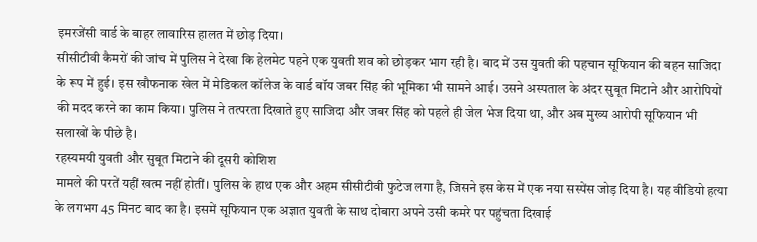इमरजेंसी वार्ड के बाहर लावारिस हालत में छोड़ दिया।
सीसीटीवी कैमरों की जांच में पुलिस ने देखा कि हेलमेट पहने एक युवती शव को छोड़कर भाग रही है। बाद में उस युवती की पहचान सूफियान की बहन साजिदा के रूप में हुई। इस खौफनाक खेल में मेडिकल कॉलेज के वार्ड बॉय जबर सिंह की भूमिका भी सामने आई। उसने अस्पताल के अंदर सुबूत मिटाने और आरोपियों की मदद करने का काम किया। पुलिस ने तत्परता दिखाते हुए साजिदा और जबर सिंह को पहले ही जेल भेज दिया था, और अब मुख्य आरोपी सूफियान भी सलाखों के पीछे है।
रहस्यमयी युवती और सुबूत मिटाने की दूसरी कोशिश
मामले की परतें यहीं खत्म नहीं होतीं। पुलिस के हाथ एक और अहम सीसीटीवी फुटेज लगा है, जिसने इस केस में एक नया सस्पेंस जोड़ दिया है। यह वीडियो हत्या के लगभग 45 मिनट बाद का है। इसमें सूफियान एक अज्ञात युवती के साथ दोबारा अपने उसी कमरे पर पहुंचता दिखाई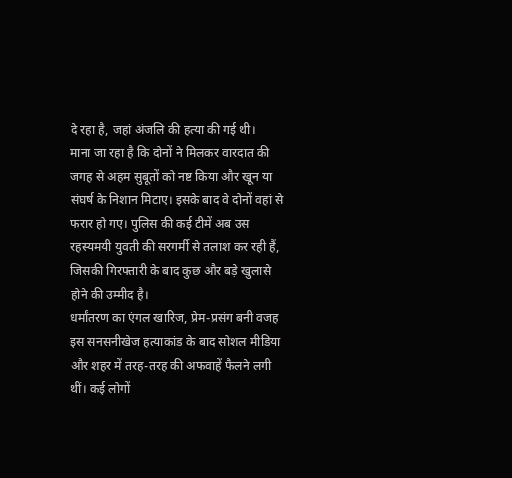दे रहा है, जहां अंजलि की हत्या की गई थी।
माना जा रहा है कि दोनों ने मिलकर वारदात की जगह से अहम सुबूतों को नष्ट किया और खून या संघर्ष के निशान मिटाए। इसके बाद वे दोनों वहां से फरार हो गए। पुलिस की कई टीमें अब उस रहस्यमयी युवती की सरगर्मी से तलाश कर रही हैं, जिसकी गिरफ्तारी के बाद कुछ और बड़े खुलासे होने की उम्मीद है।
धर्मांतरण का एंगल खारिज, प्रेम-प्रसंग बनी वजह
इस सनसनीखेज हत्याकांड के बाद सोशल मीडिया और शहर में तरह-तरह की अफवाहें फैलने लगी थीं। कई लोगों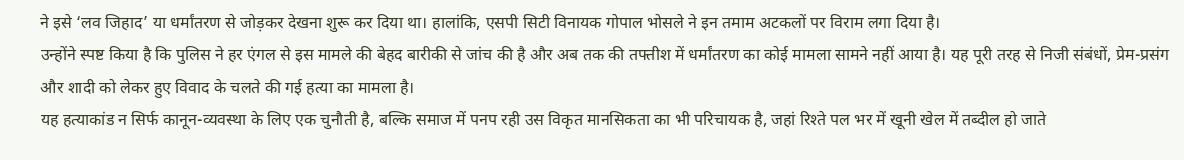ने इसे ‘लव जिहाद’ या धर्मांतरण से जोड़कर देखना शुरू कर दिया था। हालांकि, एसपी सिटी विनायक गोपाल भोसले ने इन तमाम अटकलों पर विराम लगा दिया है।
उन्होंने स्पष्ट किया है कि पुलिस ने हर एंगल से इस मामले की बेहद बारीकी से जांच की है और अब तक की तफ्तीश में धर्मांतरण का कोई मामला सामने नहीं आया है। यह पूरी तरह से निजी संबंधों, प्रेम-प्रसंग और शादी को लेकर हुए विवाद के चलते की गई हत्या का मामला है।
यह हत्याकांड न सिर्फ कानून-व्यवस्था के लिए एक चुनौती है, बल्कि समाज में पनप रही उस विकृत मानसिकता का भी परिचायक है, जहां रिश्ते पल भर में खूनी खेल में तब्दील हो जाते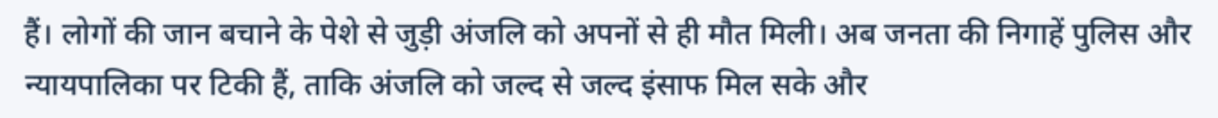हैं। लोगों की जान बचाने के पेशे से जुड़ी अंजलि को अपनों से ही मौत मिली। अब जनता की निगाहें पुलिस और न्यायपालिका पर टिकी हैं, ताकि अंजलि को जल्द से जल्द इंसाफ मिल सके और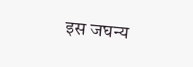इस जघन्य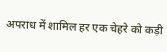अपराध में शामिल हर एक चेहरे को कड़ी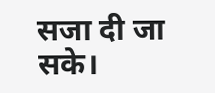सजा दी जा सके।